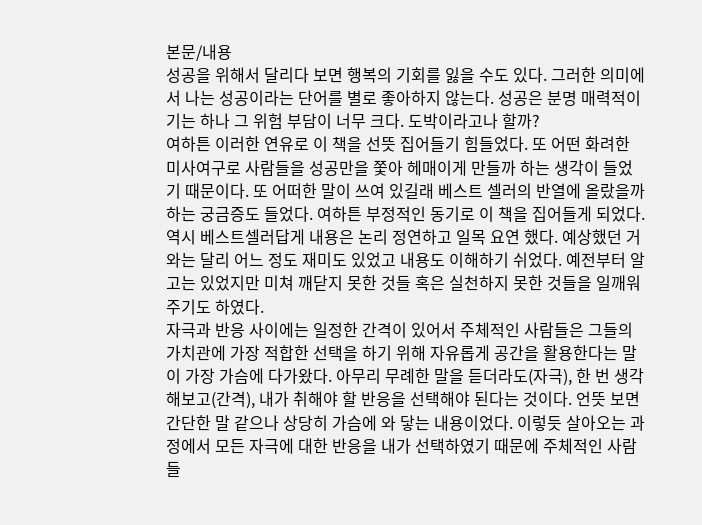본문/내용
성공을 위해서 달리다 보면 행복의 기회를 잃을 수도 있다. 그러한 의미에서 나는 성공이라는 단어를 별로 좋아하지 않는다. 성공은 분명 매력적이기는 하나 그 위험 부담이 너무 크다. 도박이라고나 할까?
여하튼 이러한 연유로 이 책을 선뜻 집어들기 힘들었다. 또 어떤 화려한 미사여구로 사람들을 성공만을 쫓아 헤매이게 만들까 하는 생각이 들었기 때문이다. 또 어떠한 말이 쓰여 있길래 베스트 셀러의 반열에 올랐을까 하는 궁금증도 들었다. 여하튼 부정적인 동기로 이 책을 집어들게 되었다.
역시 베스트셀러답게 내용은 논리 정연하고 일목 요연 했다. 예상했던 거와는 달리 어느 정도 재미도 있었고 내용도 이해하기 쉬었다. 예전부터 알고는 있었지만 미쳐 깨닫지 못한 것들 혹은 실천하지 못한 것들을 일깨워주기도 하였다.
자극과 반응 사이에는 일정한 간격이 있어서 주체적인 사람들은 그들의 가치관에 가장 적합한 선택을 하기 위해 자유롭게 공간을 활용한다는 말이 가장 가슴에 다가왔다. 아무리 무례한 말을 듣더라도(자극), 한 번 생각해보고(간격), 내가 취해야 할 반응을 선택해야 된다는 것이다. 언뜻 보면 간단한 말 같으나 상당히 가슴에 와 닿는 내용이었다. 이렇듯 살아오는 과정에서 모든 자극에 대한 반응을 내가 선택하였기 때문에 주체적인 사람들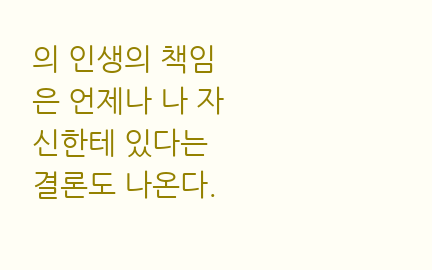의 인생의 책임은 언제나 나 자신한테 있다는 결론도 나온다.